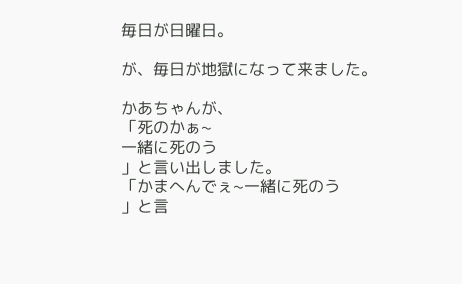毎日が日曜日。

が、毎日が地獄になって来ました。

かあちゃんが、
「死のかぁ~
一緒に死のう
」と言い出しました。
「かまへんでぇ~一緒に死のう
」と言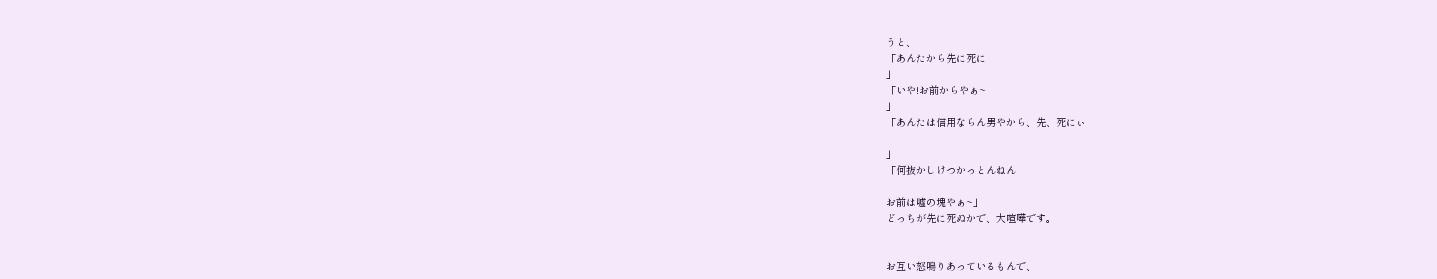うと、
「あんたから先に死に
」
「いや!お前からやぁ~
」
「あんたは信用ならん男やから、先、死にぃ

」
「何抜かしけつかっとんねん

お前は嘘の塊やぁ~」
どっちが先に死ぬかで、大喧嘩です。


お互い怒鳴りあっているもんで、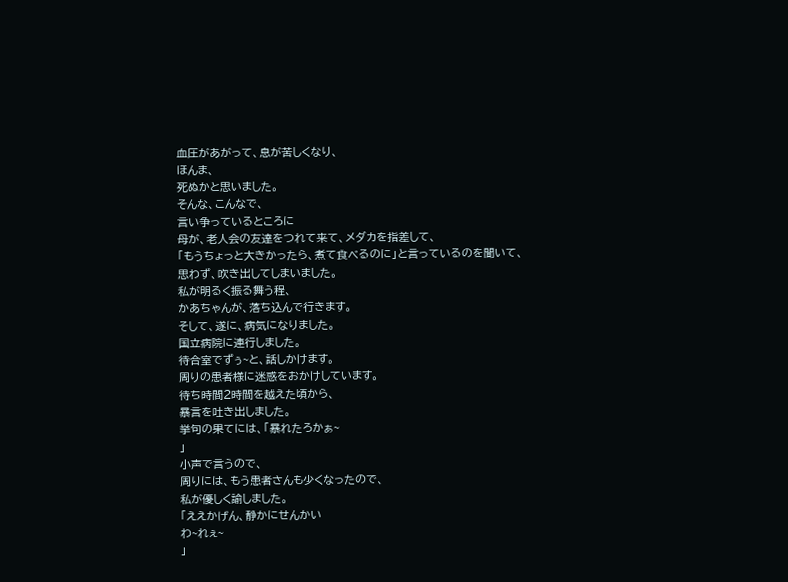血圧があがって、息が苦しくなり、
ほんま、
死ぬかと思いました。
そんな、こんなで、
言い争っているところに
母が、老人会の友達をつれて来て、メダカを指差して、
「もうちょっと大きかったら、煮て食べるのに」と言っているのを聞いて、
思わず、吹き出してしまいました。
私が明るく振る舞う程、
かあちゃんが、落ち込んで行きます。
そして、遂に、病気になりました。
国立病院に連行しました。
待合室でずぅ~と、話しかけます。
周りの患者様に迷惑をおかけしています。
待ち時間2時間を越えた頃から、
暴言を吐き出しました。
挙句の果てには、「暴れたろかぁ~
」
小声で言うので、
周りには、もう患者さんも少くなったので、
私が優しく諭しました。
「ええかげん、静かにせんかい
わ~れぇ~
」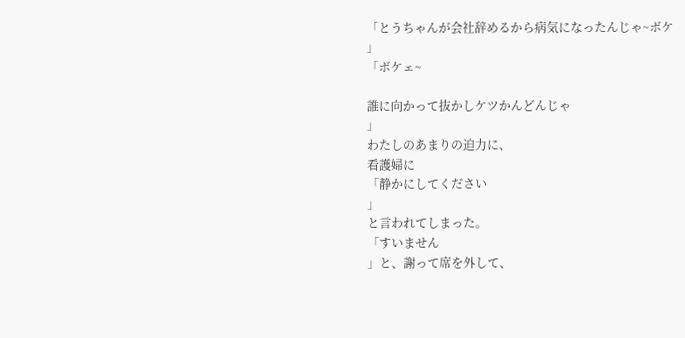「とうちゃんが会社辞めるから病気になったんじゃ~ボケ
」
「ボケェ~

誰に向かって抜かしケツかんどんじゃ
」
わたしのあまりの迫力に、
看護婦に
「静かにしてください
」
と言われてしまった。
「すいません
」と、謝って席を外して、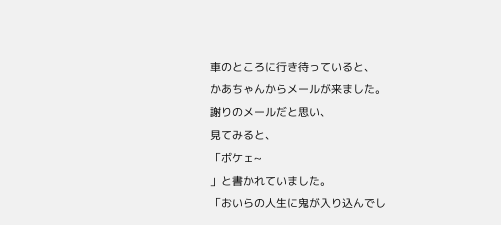車のところに行き待っていると、
かあちゃんからメールが来ました。
謝りのメールだと思い、
見てみると、
「ボケェ~
」と書かれていました。
「おいらの人生に鬼が入り込んでし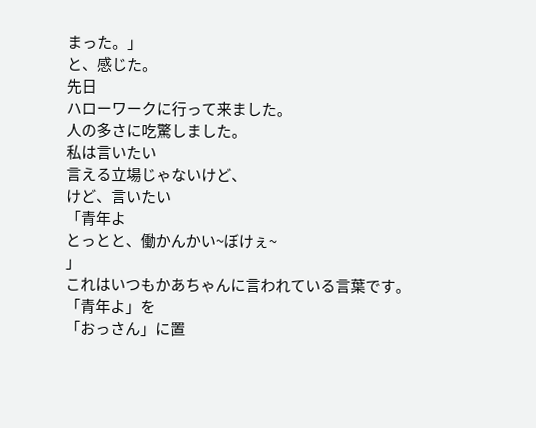まった。」
と、感じた。
先日
ハローワークに行って来ました。
人の多さに吃驚しました。
私は言いたい
言える立場じゃないけど、
けど、言いたい
「青年よ
とっとと、働かんかい~ぼけぇ~
」
これはいつもかあちゃんに言われている言葉です。
「青年よ」を
「おっさん」に置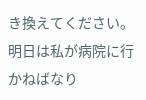き換えてください。
明日は私が病院に行かねばなり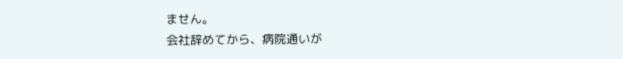ません。
会社辞めてから、病院通いが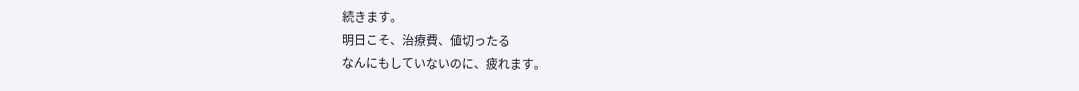続きます。
明日こそ、治療費、値切ったる
なんにもしていないのに、疲れます。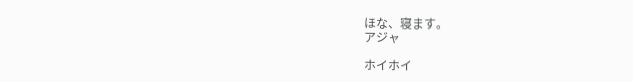ほな、寝ます。
アジャ

ホイホイ